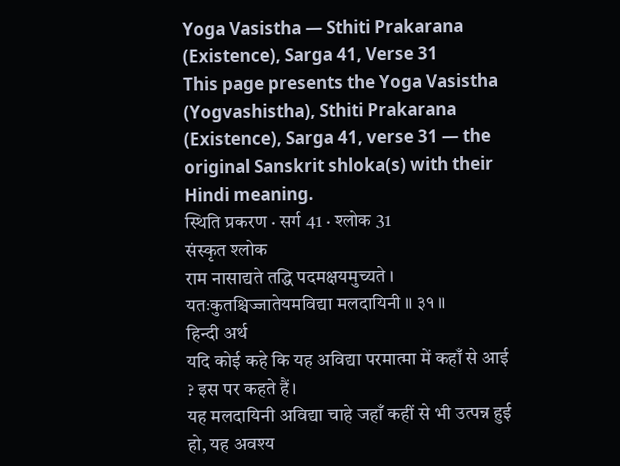Yoga Vasistha — Sthiti Prakarana (Existence), Sarga 41, Verse 31
This page presents the Yoga Vasistha (Yogvashistha), Sthiti Prakarana (Existence), Sarga 41, verse 31 — the original Sanskrit shloka(s) with their Hindi meaning.
स्थिति प्रकरण · सर्ग 41 · श्लोक 31
संस्कृत श्लोक
राम नासाद्यते तद्धि पदमक्षयमुच्यते ।
यतःकुतश्चिज्जातेयमविद्या मलदायिनी ॥ ३१ ॥
हिन्दी अर्थ
यदि कोई कहे कि यह अविद्या परमात्मा में कहाँ से आई ? इस पर कहते हैं।
यह मलदायिनी अविद्या चाहे जहाँ कहीं से भी उत्पन्न हुई हो, यह अवश्य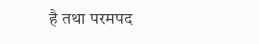है तथा परमपद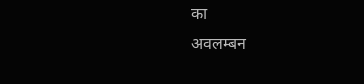का
अवलम्बन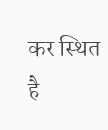कर स्थित है